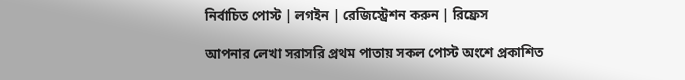নির্বাচিত পোস্ট | লগইন | রেজিস্ট্রেশন করুন | রিফ্রেস

আপনার লেখা সরাসরি প্রথম পাতায় সকল পোস্ট অংশে প্রকাশিত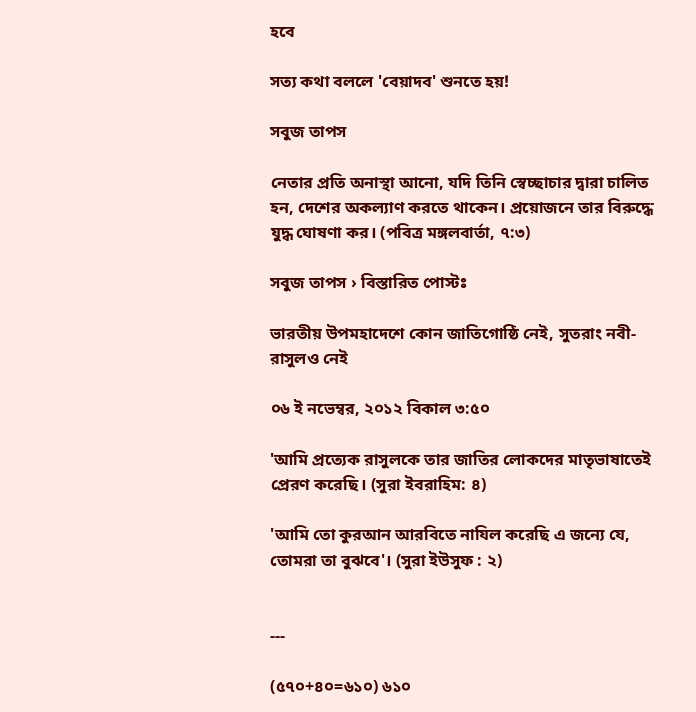হবে

সত্য কথা বললে 'বেয়াদব' শুনতে হয়!

সবুজ তাপস

নেতার প্রতি অনাস্থা আনো, যদি তিনি স্বেচ্ছাচার দ্বারা চালিত হন, দেশের অকল্যাণ করতে থাকেন। প্রয়োজনে তার বিরুদ্ধে যুদ্ধ ঘোষণা কর। (পবিত্র মঙ্গলবার্তা, ৭:৩)

সবুজ তাপস › বিস্তারিত পোস্টঃ

ভারতীয় উপমহাদেশে কোন জাতিগোষ্ঠি নেই, সুতরাং নবী-রাসুলও নেই

০৬ ই নভেম্বর, ২০১২ বিকাল ৩:৫০

'আমি প্রত্যেক রাসুলকে তার জাতির লোকদের মাতৃভাষাতেই প্রেরণ করেছি। (সুরা ইবরাহিম: ৪)

'আমি তো কুরআন আরবিতে নাযিল করেছি এ জন্যে যে, তোমরা তা বুঝবে'। (সুরা ইউসুফ : ২)


---

(৫৭০+৪০=৬১০) ৬১০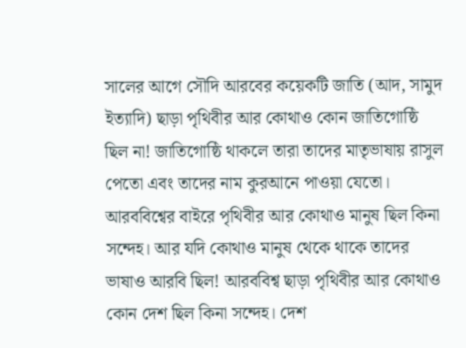সালের আগে সৌদি আরবের কয়েকটি জাতি (আদ, সামুদ ইত্যাদি) ছাড়া পৃথিবীর আর কোথাও কোন জাতিগোষ্ঠি ছিল না! জাতিগোষ্ঠি থাকলে তারা তাদের মাতৃভাষায় রাসুল পেতো এবং তাদের নাম কুরআনে পাওয়া যেতো। আরববিশ্বের বাইরে পৃথিবীর আর কোথাও মানুষ ছিল কিনা সন্দেহ। আর যদি কোথাও মানুষ থেকে থাকে তাদের ভাষাও আরবি ছিল! আরববিশ্ব ছাড়া পৃথিবীর আর কোথাও কোন দেশ ছিল কিনা সন্দেহ। দেশ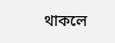থাকলে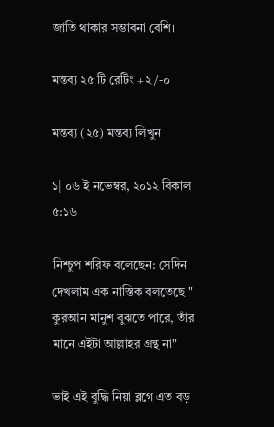জাতি থাকার সম্ভাবনা বেশি।

মন্তব্য ২৫ টি রেটিং +২/-০

মন্তব্য (২৫) মন্তব্য লিখুন

১| ০৬ ই নভেম্বর, ২০১২ বিকাল ৫:১৬

নিশ্চুপ শরিফ বলেছেন: সেদিন দেখলাম এক নাস্তিক বলতেছে " কুরআন মানুশ বুঝতে পারে, তাঁর মানে এইটা আল্লাহর গ্রন্থ না"

ভাই এই বুদ্ধি নিয়া ব্লগে এত বড়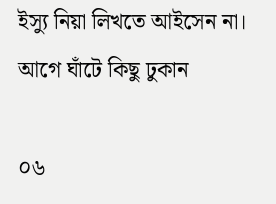ইস্যু নিয়া লিখতে আইসেন না। আগে ঘাঁটে কিছু ঢুকান

০৬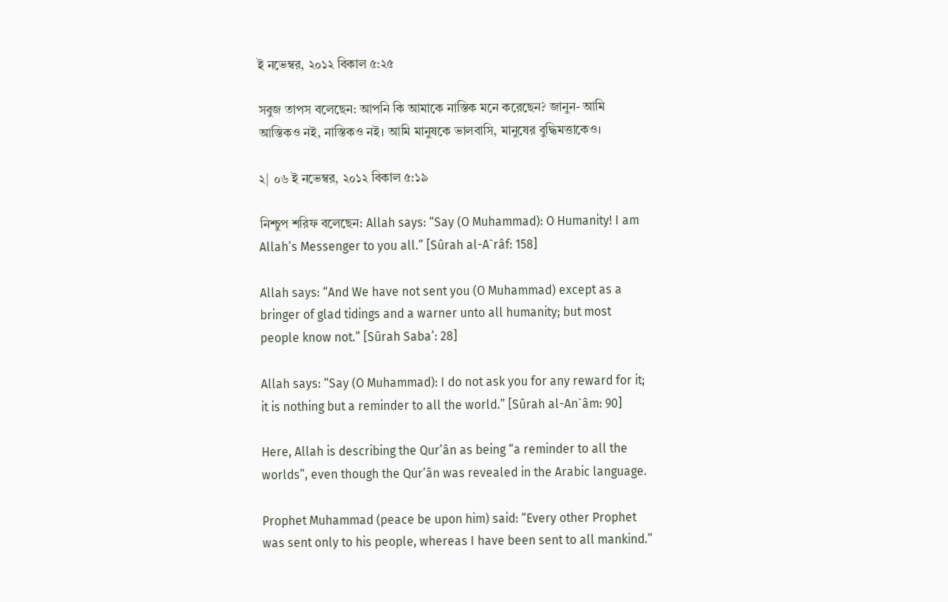ই নভেম্বর, ২০১২ বিকাল ৫:২৫

সবুজ তাপস বলেছেন: আপনি কি আমাকে নাস্তিক মনে করেছেন? জানুন- আমি আস্তিকও নই, নাস্তিকও নই। আমি মানুষকে ভালবাসি, মানুষের বুদ্ধিমত্তাকেও।

২| ০৬ ই নভেম্বর, ২০১২ বিকাল ৫:১৯

নিশ্চুপ শরিফ বলেছেন: Allah says: “Say (O Muhammad): O Humanity! I am Allah’s Messenger to you all.” [Sûrah al-A`râf: 158]

Allah says: “And We have not sent you (O Muhammad) except as a bringer of glad tidings and a warner unto all humanity; but most people know not.” [Sûrah Saba’: 28]

Allah says: “Say (O Muhammad): I do not ask you for any reward for it; it is nothing but a reminder to all the world.” [Sûrah al-An`âm: 90]

Here, Allah is describing the Qur’ân as being “a reminder to all the worlds”, even though the Qur’ân was revealed in the Arabic language.

Prophet Muhammad (peace be upon him) said: “Every other Prophet was sent only to his people, whereas I have been sent to all mankind.”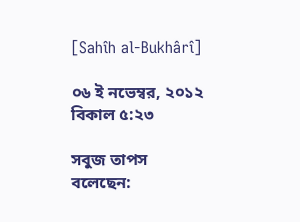[Sahîh al-Bukhârî]

০৬ ই নভেম্বর, ২০১২ বিকাল ৫:২৩

সবুজ তাপস বলেছেন: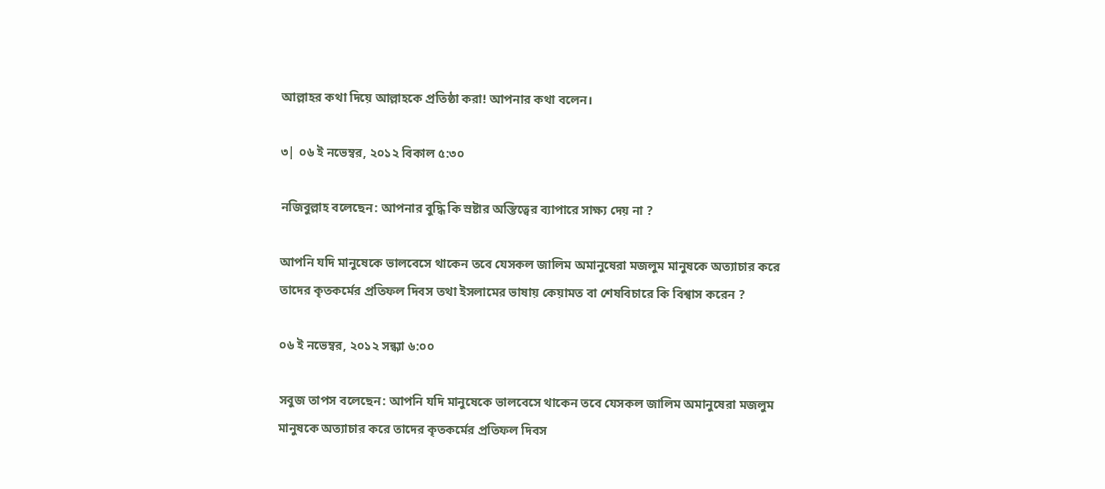আল্লাহর কথা দিয়ে আল্লাহকে প্রতিষ্ঠা করা! আপনার কথা বলেন।

৩| ০৬ ই নভেম্বর, ২০১২ বিকাল ৫:৩০

নজিবুল্লাহ বলেছেন: আপনার বুদ্ধি কি স্রষ্টার অস্তিত্বের ব্যাপারে সাক্ষ্য দেয় না ?

আপনি যদি মানুষেকে ভালবেসে থাকেন তবে যেসকল জালিম অমানুষেরা মজলুম মানুষকে অত্যাচার করে তাদের কৃতকর্মের প্রতিফল দিবস তথা ইসলামের ভাষায় কেয়ামত বা শেষবিচারে কি বিশ্বাস করেন ?

০৬ ই নভেম্বর, ২০১২ সন্ধ্যা ৬:০০

সবুজ তাপস বলেছেন: আপনি যদি মানুষেকে ভালবেসে থাকেন তবে যেসকল জালিম অমানুষেরা মজলুম মানুষকে অত্যাচার করে তাদের কৃতকর্মের প্রতিফল দিবস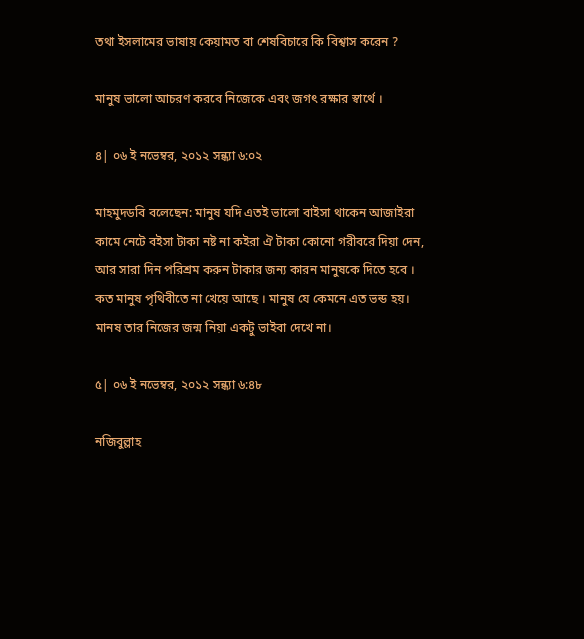তথা ইসলামের ভাষায় কেয়ামত বা শেষবিচারে কি বিশ্বাস করেন ?

মানুষ ভালো আচরণ করবে নিজেকে এবং জগৎ রক্ষার স্বার্থে ।

৪| ০৬ ই নভেম্বর, ২০১২ সন্ধ্যা ৬:০২

মাহমুদডবি বলেছেন: মানুষ যদি এতই ভালো বাইসা থাকেন আজাইরা কামে নেটে বইসা টাকা নষ্ট না কইরা ঐ টাকা কোনো গরীবরে দিয়া দেন, আর সারা দিন পরিশ্রম করুন টাকার জন্য কারন মানুষকে দিতে হবে । কত মানুষ পৃথিবীতে না খেয়ে আছে । মানুষ যে কেমনে এত ভন্ড হয়। মানষ তার নিজের জন্ম নিয়া একটু ভাইবা দেখে না।

৫| ০৬ ই নভেম্বর, ২০১২ সন্ধ্যা ৬:৪৮

নজিবুল্লাহ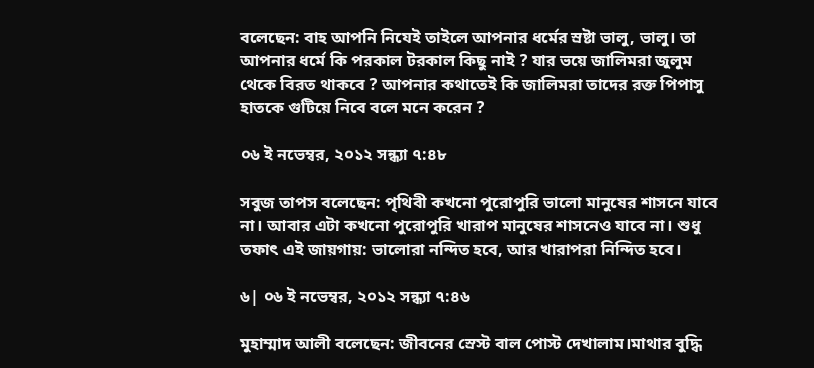বলেছেন: বাহ আপনি নিযেই তাইলে আপনার ধর্মের স্রষ্টা ভালু, ভালু। তা আপনার ধর্মে কি পরকাল টরকাল কিছু নাই ? যার ভয়ে জালিমরা জুলুম থেকে বিরত থাকবে ? আপনার কথাতেই কি জালিমরা তাদের রক্ত পিপাসু হাতকে গুটিয়ে নিবে বলে মনে করেন ?

০৬ ই নভেম্বর, ২০১২ সন্ধ্যা ৭:৪৮

সবুজ তাপস বলেছেন: পৃথিবী কখনো পুরোপুরি ভালো মানুষের শাসনে যাবে না। আবার এটা কখনো পুরোপুরি খারাপ মানুষের শাসনেও যাবে না। শুধু তফাৎ এই জায়গায়: ভালোরা নন্দিত হবে, আর খারাপরা নিন্দিত হবে।

৬| ০৬ ই নভেম্বর, ২০১২ সন্ধ্যা ৭:৪৬

মুহাম্মাদ আলী বলেছেন: জীবনের স্রেস্ট বাল পোস্ট দেখালাম।মাথার বুদ্ধি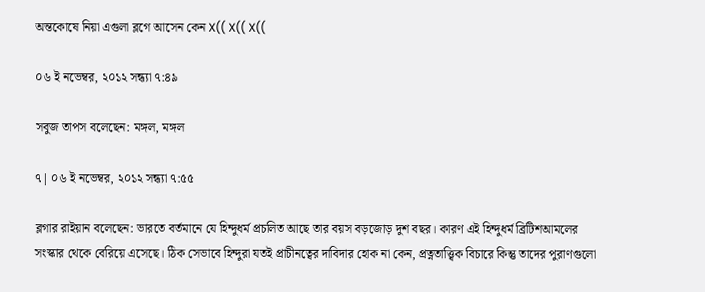অন্তকোষে নিয়া এগুলা ব্লগে আসেন কেন X(( X(( X((

০৬ ই নভেম্বর, ২০১২ সন্ধ্যা ৭:৪৯

সবুজ তাপস বলেছেন: মঙ্গল, মঙ্গল

৭| ০৬ ই নভেম্বর, ২০১২ সন্ধ্যা ৭:৫৫

ব্লগার রাইয়ান বলেছেন: ভারতে বর্তমানে যে হিন্দুধর্ম প্রচলিত আছে তার বয়স বড়জোড় দুশ বছর। কারণ এই হিন্দুধর্ম ব্রিটিশআমলের সংস্কার থেকে বেরিয়ে এসেছে। ঠিক সেভাবে হিন্দুরা যতই প্রাচীনত্বের দাবিদার হোক না কেন, প্রত্নতাত্ত্বিক বিচারে কিন্তু তাদের পুরাণগুলো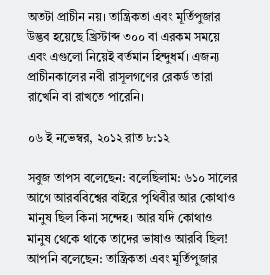অতটা প্রাচীন নয়। তান্ত্রিকতা এবং মূর্তিপুজার উদ্ভব হয়েছে খ্রিস্টাব্দ ৩০০ বা এরকম সময়ে এবং এগুলো নিয়েই বর্তমান হিন্দুধর্ম। এজন্য প্রাচীনকালের নবী রাসূলগণের রেকর্ড তারা রাখেনি বা রাখতে পারেনি।

০৬ ই নভেম্বর, ২০১২ রাত ৮:১২

সবুজ তাপস বলেছেন: বলেছিলাম: ৬১০ সালের আগে আরববিশ্বের বাইরে পৃথিবীর আর কোথাও মানুষ ছিল কিনা সন্দেহ। আর যদি কোথাও মানুষ থেকে থাকে তাদের ভাষাও আরবি ছিল!
আপনি বলেছেন: তান্ত্রিকতা এবং মূর্তিপুজার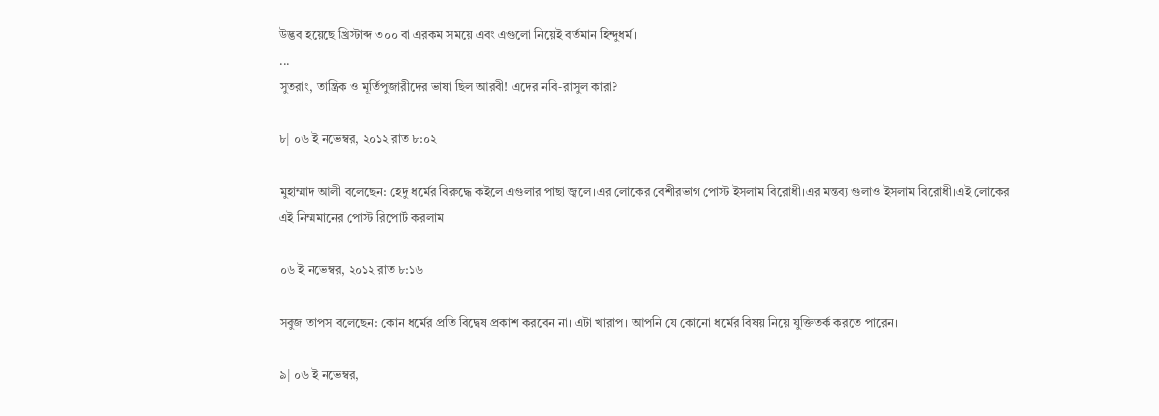উদ্ভব হয়েছে খ্রিস্টাব্দ ৩০০ বা এরকম সময়ে এবং এগুলো নিয়েই বর্তমান হিন্দুধর্ম।
...
সুতরাং, তান্ত্রিক ও মূর্তিপুজারীদের ভাষা ছিল আরবী! এদের নবি-রাসুল কারা?

৮| ০৬ ই নভেম্বর, ২০১২ রাত ৮:০২

মুহাম্মাদ আলী বলেছেন: হেদু ধর্মের বিরুদ্ধে কইলে এগুলার পাছা জ্বলে।এর লোকের বেশীরভাগ পোস্ট ইসলাম বিরোধী।এর মন্তব্য গুলাও ইসলাম বিরোধী।এই লোকের এই নিম্মমানের পোস্ট রিপোর্ট করলাম

০৬ ই নভেম্বর, ২০১২ রাত ৮:১৬

সবুজ তাপস বলেছেন: কোন ধর্মের প্রতি বিদ্বেষ প্রকাশ করবেন না। এটা খারাপ। আপনি যে কোনো ধর্মের বিষয় নিয়ে যুক্তিতর্ক করতে পারেন।

৯| ০৬ ই নভেম্বর,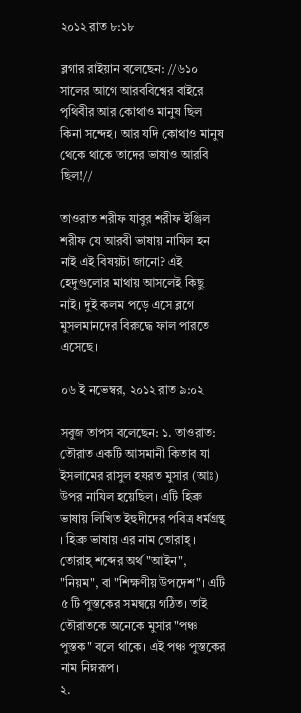২০১২ রাত ৮:১৮

ব্লগার রাইয়ান বলেছেন: //৬১০ সালের আগে আরববিশ্বের বাইরে পৃথিবীর আর কোথাও মানুষ ছিল কিনা সন্দেহ। আর যদি কোথাও মানুষ থেকে থাকে তাদের ভাষাও আরবি ছিল!//

তাওরাত শরীফ যাবুর শরীফ ইঞ্জিল শরীফ যে আরবী ভাষায় নাযিল হন নাই এই বিষয়টা জানো? এই হেদুগুলোর মাথায় আসলেই কিছু নাই। দুই কলম পড়ে এসে ব্লগে মুসলমানদের বিরুদ্ধে ফাল পারতে এসেছে।

০৬ ই নভেম্বর, ২০১২ রাত ৯:০২

সবুজ তাপস বলেছেন: ১. তাওরাত: তৌরাত একটি আসমানী কিতাব যা ইসলামের রাসুল হযরত মুসার (আঃ) উপর নাযিল হয়েছিল। এটি হিব্রু ভাষায় লিখিত ইহুদীদের পবিত্র ধর্মগ্রন্থ । হিব্রু ভাষায় এর নাম তোরাহ্‌ । তোরাহ্‌ শব্দের অর্থ "আইন", "নিয়ম", বা "শিক্ষণীয় উপদেশ"। এটি ৫ টি পুস্তকের সমন্বয়ে গঠিত। তাই তৌরাতকে অনেকে মুসার "পঞ্চ পুস্তক" বলে থাকে। এই পঞ্চ পুস্তকের নাম নিম্নরূপ।
২.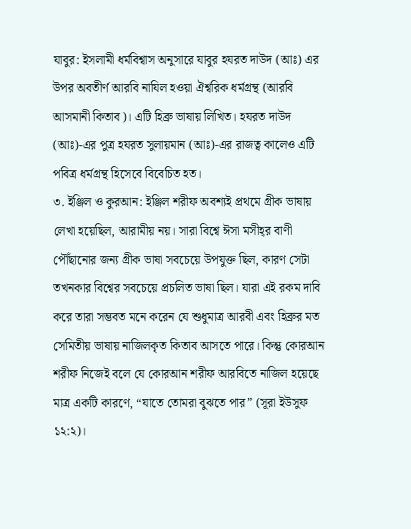যাবুর: ইসলামী ধর্মবিশ্বাস অনুসারে যাবুর হযরত দাউদ (আঃ) এর উপর অবতীর্ণ আরবি নাযিল হওয়া ঐশ্বরিক ধর্মগ্রন্থ (আরবি আসমানী কিতাব)। এটি হিব্রু ভাষায় লিখিত। হযরত দাউদ (আঃ)-এর পুত্র হযরত সুলায়মান (আঃ)-এর রাজত্ব কালেও এটি পবিত্র ধর্মগ্রন্থ হিসেবে বিবেচিত হত।
৩. ইঞ্জিল ও কুরআন: ইঞ্জিল শরীফ অবশ্যই প্রথমে গ্রীক ভাষায় লেখা হয়েছিল, আরামীয় নয়। সারা বিশ্বে ঈসা মসীহ্‌র বাণী পৌঁছানোর জন্য গ্রীক ভাষা সবচেয়ে উপযুক্ত ছিল, কারণ সেটা তখনকার বিশ্বের সবচেয়ে প্রচলিত ভাষা ছিল। যারা এই রকম দাবি করে তারা সম্ভবত মনে করেন যে শুধুমাত্র আরবী এবং হিব্রুর মত সেমিতীয় ভাষায় নাজিলকৃত কিতাব আসতে পারে। কিন্তু কোরআন শরীফ নিজেই বলে যে কোরআন শরীফ আরবিতে নাজিল হয়েছে মাত্র একটি কারণে, “যাতে তোমরা বুঝতে পার” (সূরা ইউসুফ ১২:২)।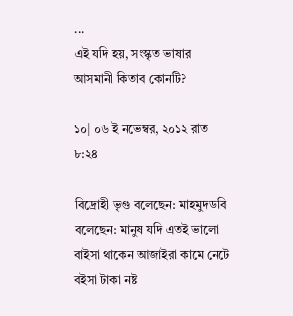...
এই যদি হয়, সংস্কৃত ভাষার আসমানী কিতাব কোনটি?

১০| ০৬ ই নভেম্বর, ২০১২ রাত ৮:২৪

বিদ্রোহী ভৃগু বলেছেন: মাহমুদডবি বলেছেন: মানুষ যদি এতই ভালো বাইসা থাকেন আজাইরা কামে নেটে বইসা টাকা নষ্ট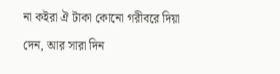না কইরা ঐ টাকা কোনো গরীবরে দিয়া দেন, আর সারা দিন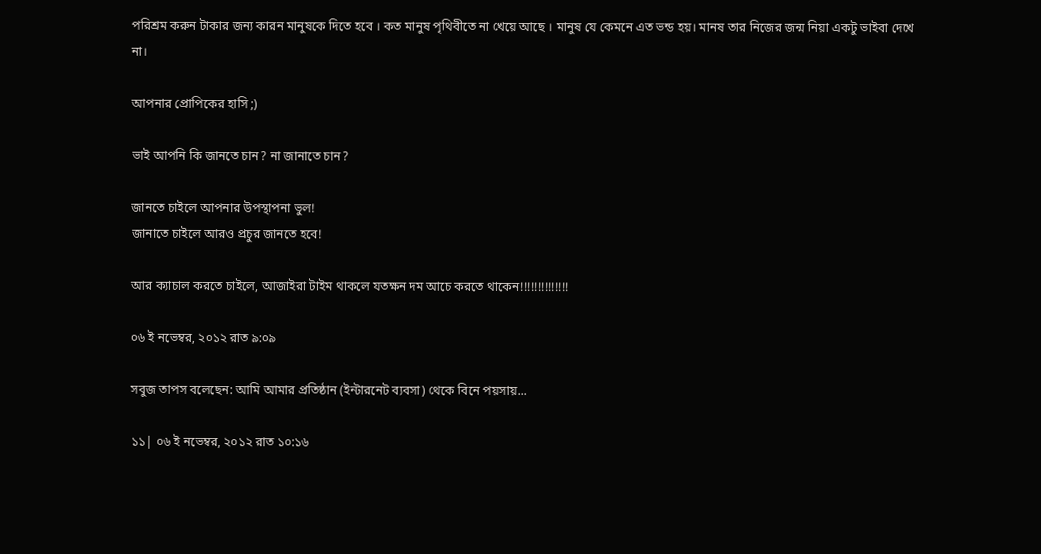পরিশ্রম করুন টাকার জন্য কারন মানুষকে দিতে হবে । কত মানুষ পৃথিবীতে না খেয়ে আছে । মানুষ যে কেমনে এত ভন্ড হয়। মানষ তার নিজের জন্ম নিয়া একটু ভাইবা দেখে না।

আপনার প্রোপিকের হাসি ;)

ভাই আপনি কি জানতে চান? না জানাতে চান?

জানতে চাইলে আপনার উপস্থাপনা ভুল!
জানাতে চাইলে আরও প্রচুর জানতে হবে!

আর ক্যাচাল করতে চাইলে, আজাইরা টাইম থাকলে যতক্ষন দম আচে করতে থাকেন!!!!!!!!!!!!!!

০৬ ই নভেম্বর, ২০১২ রাত ৯:০৯

সবুজ তাপস বলেছেন: আমি আমার প্রতিষ্ঠান (ইন্টারনেট ব্যবসা) থেকে বিনে পয়সায়...

১১| ০৬ ই নভেম্বর, ২০১২ রাত ১০:১৬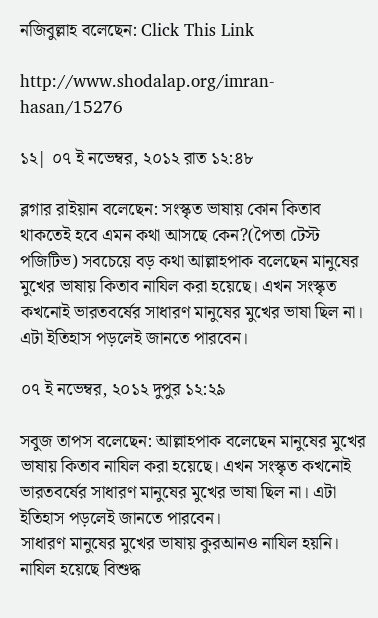নজিবুল্লাহ বলেছেন: Click This Link

http://www.shodalap.org/imran-hasan/15276

১২| ০৭ ই নভেম্বর, ২০১২ রাত ১২:৪৮

ব্লগার রাইয়ান বলেছেন: সংস্কৃত ভাষায় কোন কিতাব থাকতেই হবে এমন কথা আসছে কেন?(পৈতা টেস্ট পজিটিভ) সবচেয়ে বড় কথা আল্লাহপাক বলেছেন মানুষের মুখের ভাষায় কিতাব নাযিল করা হয়েছে। এখন সংস্কৃত কখনোই ভারতবর্ষের সাধারণ মানুষের মুখের ভাষা ছিল না। এটা ইতিহাস পড়লেই জানতে পারবেন।

০৭ ই নভেম্বর, ২০১২ দুপুর ১২:২৯

সবুজ তাপস বলেছেন: আল্লাহপাক বলেছেন মানুষের মুখের ভাষায় কিতাব নাযিল করা হয়েছে। এখন সংস্কৃত কখনোই ভারতবর্ষের সাধারণ মানুষের মুখের ভাষা ছিল না। এটা ইতিহাস পড়লেই জানতে পারবেন।
সাধারণ মানুষের মুখের ভাষায় কুরআনও নাযিল হয়নি। নাযিল হয়েছে বিশুদ্ধ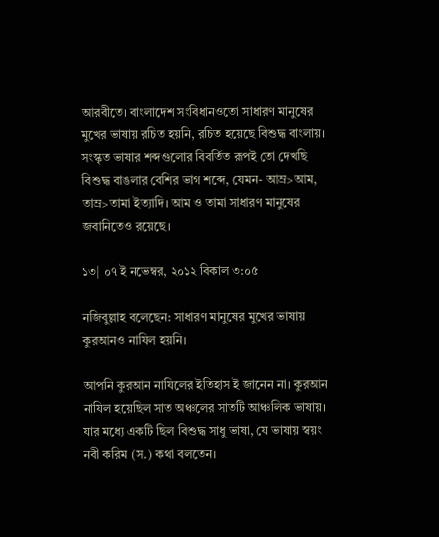আরবীতে। বাংলাদেশ সংবিধানওতো সাধারণ মানুষের মুখের ভাষায় রচিত হয়নি, রচিত হয়েছে বিশুদ্ধ বাংলায়। সংস্কৃত ভাষার শব্দগুলোর বিবর্তিত রূপই তো দেখছি বিশুদ্ধ বাঙলার বেশির ভাগ শব্দে, যেমন- আম্র>আম, তাম্র>তামা ইত্যাদি। আম ও তামা সাধারণ মানুষের জবানিতেও রয়েছে।

১৩| ০৭ ই নভেম্বর, ২০১২ বিকাল ৩:০৫

নজিবুল্লাহ বলেছেন: সাধারণ মানুষের মুখের ভাষায় কুরআনও নাযিল হয়নি।

আপনি কুরআন নাযিলের ইতিহাস ই জানেন না। কুরআন নাযিল হয়েছিল সাত অঞ্চলের সাতটি আঞ্চলিক ভাষায়। যার মধ্যে একটি ছিল বিশুদ্ধ সাধু ভাষা, যে ভাষায় স্বয়ং নবী করিম (স.) কথা বলতেন।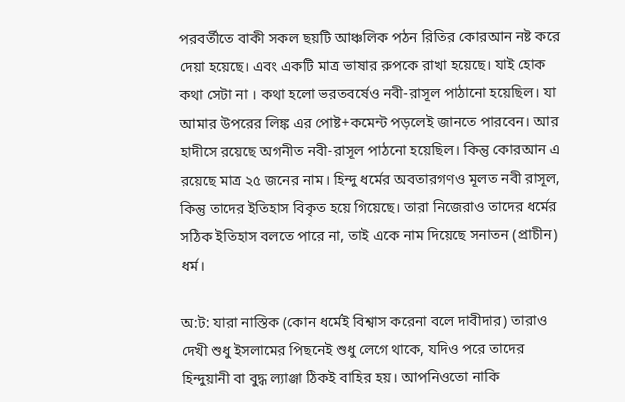পরবর্তীতে বাকী সকল ছয়টি আঞ্চলিক পঠন রিতির কোরআন নষ্ট করে দেয়া হয়েছে। এবং একটি মাত্র ভাষার রুপকে রাখা হয়েছে। যাই হোক কথা সেটা না । কথা হলো ভরতবর্ষেও নবী-রাসূল পাঠানো হয়েছিল। যা আমার উপরের লিঙ্ক এর পোষ্ট+কমেন্ট পড়লেই জানতে পারবেন। আর হাদীসে রয়েছে অগনীত নবী-রাসূল পাঠনো হয়েছিল। কিন্তু কোরআন এ রয়েছে মাত্র ২৫ জনের নাম। হিন্দু ধর্মের অবতারগণও মূলত নবী রাসূল, কিন্তু তাদের ইতিহাস বিকৃত হয়ে গিয়েছে। তারা নিজেরাও তাদের ধর্মের সঠিক ইতিহাস বলতে পারে না, তাই একে নাম দিয়েছে সনাতন (প্রাচীন) ধর্ম।

অ:ট: যারা নাস্তিক (কোন ধর্মেই বিশ্বাস করেনা বলে দাবীদার) তারাও দেখী শুধু ইসলামের পিছনেই শুধু লেগে থাকে, যদিও পরে তাদের হিন্দুয়ানী বা বুদ্ধ ল্যাঞ্জা ঠিকই বাহির হয়। আপনিওতো নাকি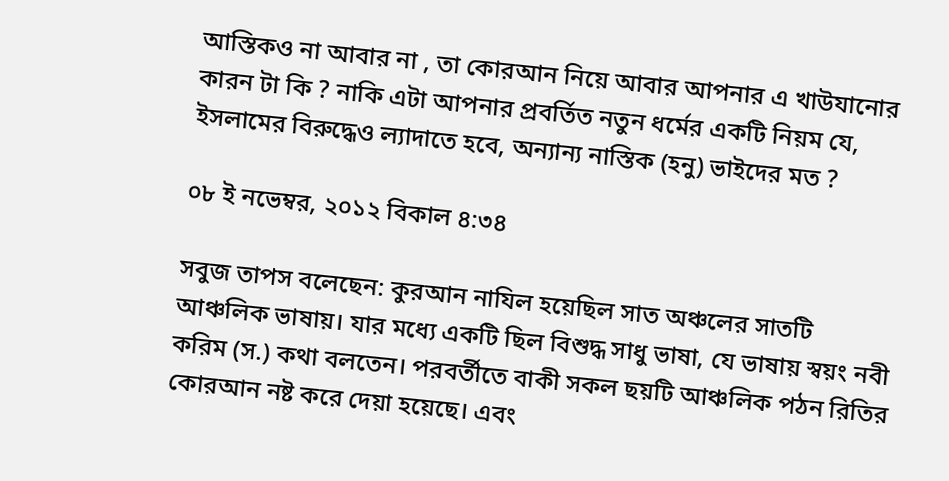আস্তিকও না আবার না , তা কোরআন নিয়ে আবার আপনার এ খাউযানোর কারন টা কি ? নাকি এটা আপনার প্রবর্তিত নতুন ধর্মের একটি নিয়ম যে, ইসলামের বিরুদ্ধেও ল্যাদাতে হবে, অন্যান্য নাস্তিক (হনু) ভাইদের মত ?

০৮ ই নভেম্বর, ২০১২ বিকাল ৪:৩৪

সবুজ তাপস বলেছেন: কুরআন নাযিল হয়েছিল সাত অঞ্চলের সাতটি আঞ্চলিক ভাষায়। যার মধ্যে একটি ছিল বিশুদ্ধ সাধু ভাষা, যে ভাষায় স্বয়ং নবী করিম (স.) কথা বলতেন। পরবর্তীতে বাকী সকল ছয়টি আঞ্চলিক পঠন রিতির কোরআন নষ্ট করে দেয়া হয়েছে। এবং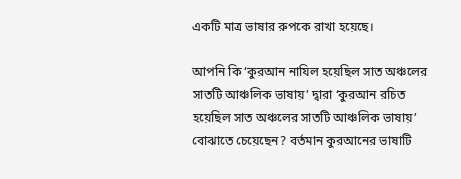একটি মাত্র ভাষার রুপকে রাখা হয়েছে।

আপনি কি ‘কুরআন নাযিল হয়েছিল সাত অঞ্চলের সাতটি আঞ্চলিক ভাষায়’ দ্বারা ‘কুরআন রচিত হয়েছিল সাত অঞ্চলের সাতটি আঞ্চলিক ভাষায়’ বোঝাতে চেয়েছেন? বর্তমান কুরআনের ভাষাটি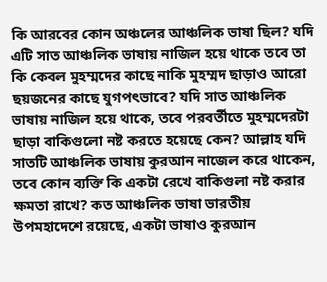কি আরবের কোন অঞ্চলের আঞ্চলিক ভাষা ছিল? যদি এটি সাত আঞ্চলিক ভাষায় নাজিল হয়ে থাকে তবে তা কি কেবল মুহম্মদের কাছে নাকি মুহম্মদ ছাড়াও আরো ছয়জনের কাছে যুগপৎভাবে? যদি সাত আঞ্চলিক ভাষায় নাজিল হয়ে থাকে, তবে পরবর্তীতে মুহম্মদেরটা ছাড়া বাকিগুলো নষ্ট করতে হয়েছে কেন? আল্লাহ যদি সাতটি আঞ্চলিক ভাষায় কুরআন নাজেল করে থাকেন, তবে কোন ব্যক্তি কি একটা রেখে বাকিগুলা নষ্ট করার ক্ষমতা রাখে? কত আঞ্চলিক ভাষা ভারতীয় উপমহাদেশে রয়েছে, একটা ভাষাও কুরআন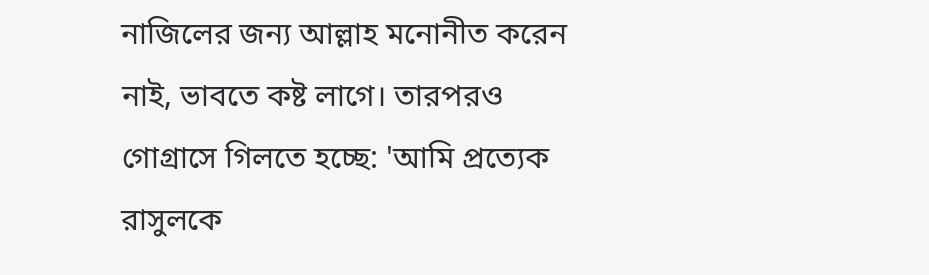নাজিলের জন্য আল্লাহ মনোনীত করেন নাই, ভাবতে কষ্ট লাগে। তারপরও গোগ্রাসে গিলতে হচ্ছে: 'আমি প্রত্যেক রাসুলকে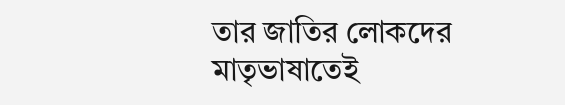তার জাতির লোকদের মাতৃভাষাতেই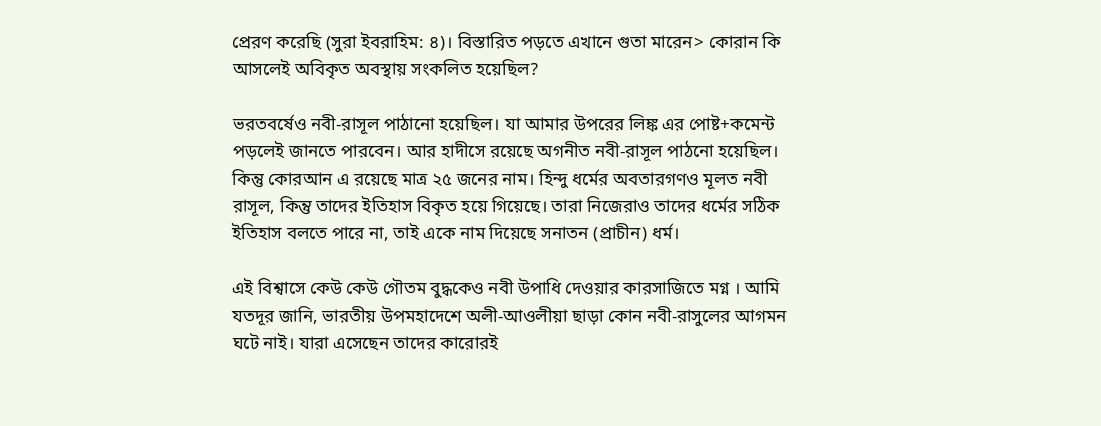প্রেরণ করেছি (সুরা ইবরাহিম: ৪)। বিস্তারিত পড়তে এখানে গুতা মারেন> কোরান কি আসলেই অবিকৃত অবস্থায় সংকলিত হয়েছিল?

ভরতবর্ষেও নবী-রাসূল পাঠানো হয়েছিল। যা আমার উপরের লিঙ্ক এর পোষ্ট+কমেন্ট পড়লেই জানতে পারবেন। আর হাদীসে রয়েছে অগনীত নবী-রাসূল পাঠনো হয়েছিল। কিন্তু কোরআন এ রয়েছে মাত্র ২৫ জনের নাম। হিন্দু ধর্মের অবতারগণও মূলত নবী রাসূল, কিন্তু তাদের ইতিহাস বিকৃত হয়ে গিয়েছে। তারা নিজেরাও তাদের ধর্মের সঠিক ইতিহাস বলতে পারে না, তাই একে নাম দিয়েছে সনাতন (প্রাচীন) ধর্ম।

এই বিশ্বাসে কেউ কেউ গৌতম বুদ্ধকেও নবী উপাধি দেওয়ার কারসাজিতে মগ্ন । আমি যতদূর জানি, ভারতীয় উপমহাদেশে অলী-আওলীয়া ছাড়া কোন নবী-রাসুলের আগমন ঘটে নাই। যারা এসেছেন তাদের কারোরই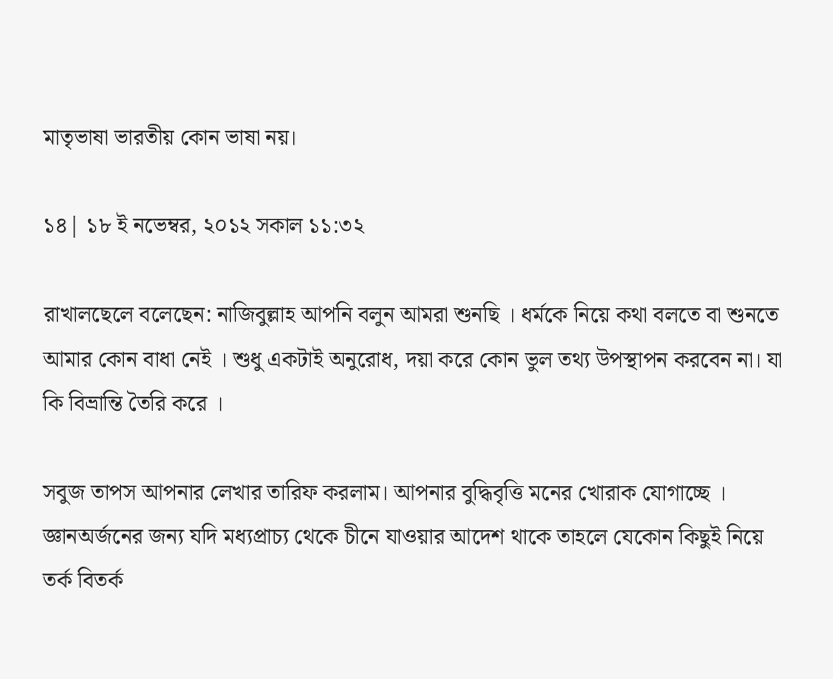মাতৃভাষা ভারতীয় কোন ভাষা নয়।

১৪| ১৮ ই নভেম্বর, ২০১২ সকাল ১১:৩২

রাখালছেলে বলেছেন: নাজিবুল্লাহ আপনি বলুন আমরা শুনছি । ধর্মকে নিয়ে কথা বলতে বা শুনতে আমার কোন বাধা নেই । শুধু একটাই অনুরোধ, দয়া করে কোন ভুল তথ্য উপস্থাপন করবেন না। যা কি বিভ্রান্তি তৈরি করে ।

সবুজ তাপস আপনার লেখার তারিফ করলাম। আপনার বুদ্ধিবৃত্তি মনের খোরাক যোগাচ্ছে । জ্ঞানঅর্জনের জন্য যদি মধ্যপ্রাচ্য থেকে চীনে যাওয়ার আদেশ থাকে তাহলে যেকোন কিছুই নিয়ে তর্ক বিতর্ক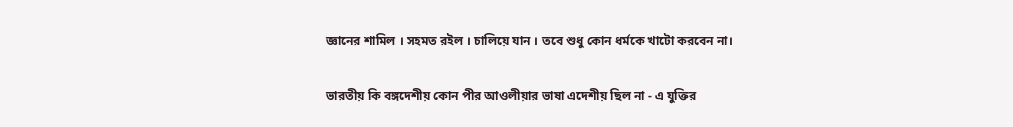জ্ঞানের শামিল । সহমত রইল । চালিয়ে যান । তবে শুধু কোন ধর্মকে খাটো করবেন না।

ভারতীয় কি বঙ্গদেশীয় কোন পীর আওলীয়ার ভাষা এদেশীয় ছিল না - এ যুক্তির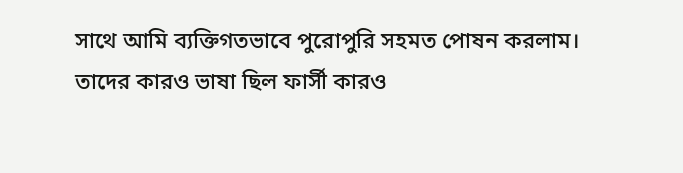সাথে আমি ব্যক্তিগতভাবে পুরোপুরি সহমত পোষন করলাম। তাদের কারও ভাষা ছিল ফার্সী কারও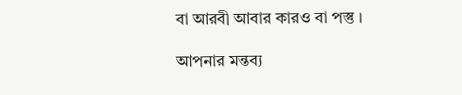বা আরবী আবার কারও বা পস্তু ।

আপনার মন্তব্য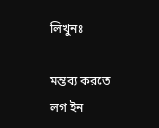লিখুনঃ

মন্তব্য করতে লগ ইন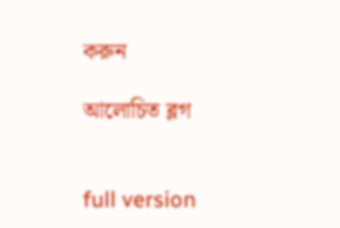করুন

আলোচিত ব্লগ


full version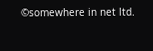©somewhere in net ltd.